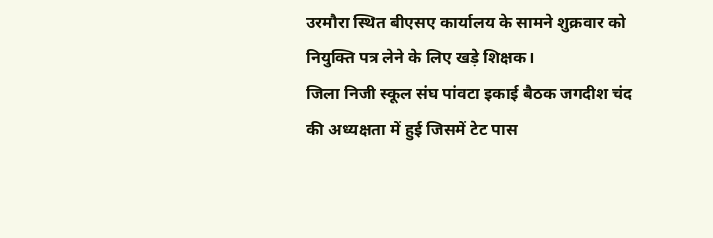उरमौरा स्थित बीएसए कार्यालय के सामने शुक्रवार को नियुक्ति पत्र लेने के लिए खड़े शिक्षक।
जिला निजी स्कूल संघ पांवटा इकाई बैठक जगदीश चंद की अध्यक्षता में हुई जिसमें टेट पास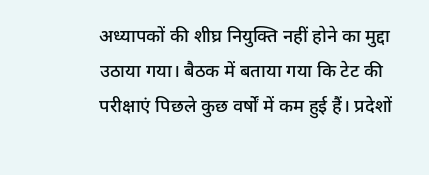अध्यापकों की शीघ्र नियुक्ति नहीं होने का मुद्दा उठाया गया। बैठक में बताया गया कि टेट की परीक्षाएं पिछले कुछ वर्षों में कम हुई हैं। प्रदेशों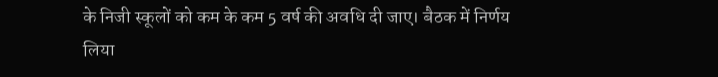के निजी स्कूलों को कम के कम 5 वर्ष की अवधि दी जाए। बैठक में निर्णय लिया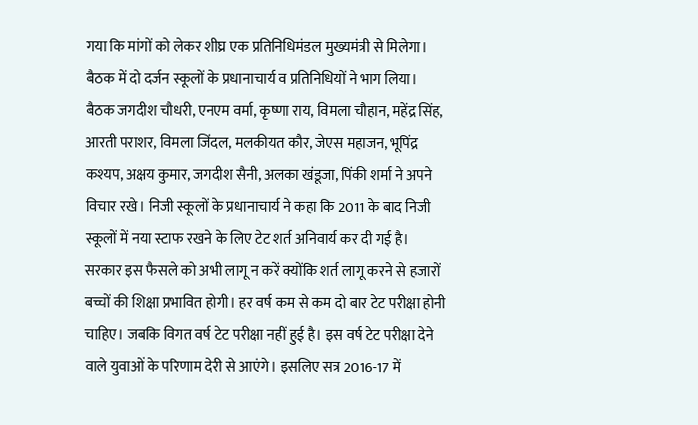गया कि मांगों को लेकर शीघ्र एक प्रतिनिधिमंडल मुख्यमंत्री से मिलेगा। बैठक में दो दर्जन स्कूलों के प्रधानाचार्य व प्रतिनिधियों ने भाग लिया।
बैठक जगदीश चौधरी, एनएम वर्मा, कृष्णा राय, विमला चौहान, महेंद्र सिंह, आरती पराशर, विमला जिंदल, मलकीयत कौर, जेएस महाजन, भूपिंद्र कश्यप, अक्षय कुमार, जगदीश सैनी, अलका खंडूजा, पिंकी शर्मा ने अपने विचार रखे। निजी स्कूलों के प्रधानाचार्य ने कहा कि 2011 के बाद निजी स्कूलों में नया स्टाफ रखने के लिए टेट शर्त अनिवार्य कर दी गई है।
सरकार इस फैसले को अभी लागू न करें क्योंकि शर्त लागू करने से हजारों बच्चों की शिक्षा प्रभावित होगी। हर वर्ष कम से कम दो बार टेट परीक्षा होनी चाहिए। जबकि विगत वर्ष टेट परीक्षा नहीं हुई है। इस वर्ष टेट परीक्षा देने वाले युवाओं के परिणाम देरी से आएंगे। इसलिए सत्र 2016-17 में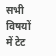सभी विषयों में टेट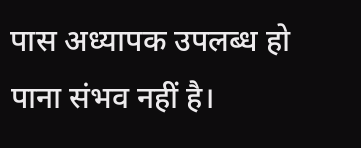पास अध्यापक उपलब्ध हो पाना संभव नहीं है।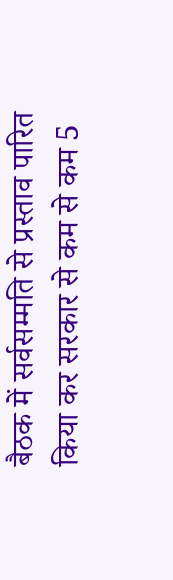बैठक में सर्वसम्मति से प्रस्ताव पारित किया कर सरकार से कम से कम 5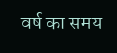वर्ष का समय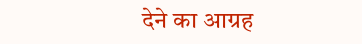देने का आग्रह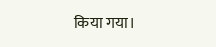किया गया।